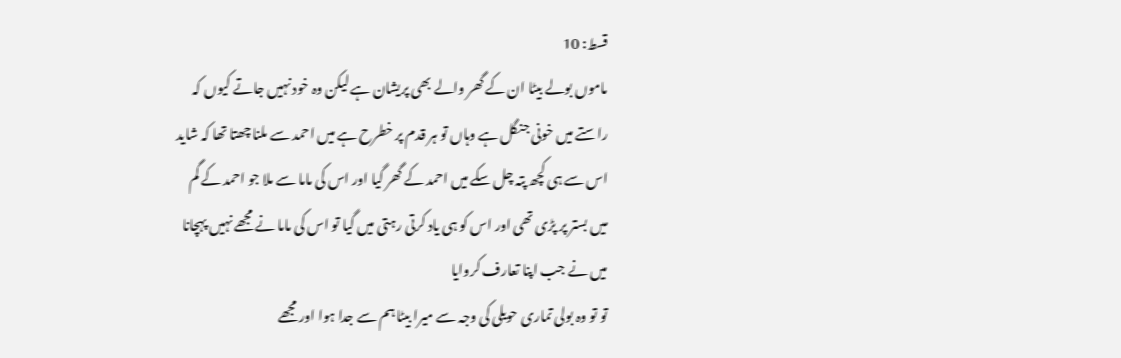قسط: 10
ماموں بولے بیٹا ان کے گھر والے بھی پریشان ہے لیکن وہ خود نہیں جاتے کیوں کہ راستے میں خونی جنگل ہے وہاں تو ہر قدم پر خطرح ہے میں احمد سے ملنا چھتا تھا کہ شاید اس سے ہی کچھ پتہ چل سکے میں احمد کے گھر گیا اور اس کی ماما سے ملا جو احمد کے گم میں بستر پر پڑی تھی اور اس کو ہی یاد کرتی رہتی میں گیا تو اس کی ماما نے مجھے نہیں پہچانا میں نے جب اپنا تعارف کروایا
تو تو وہ بولی تماری حویلی کی وجہ سے میرا بیٹا ہم سے جدا ہوا اور مجھے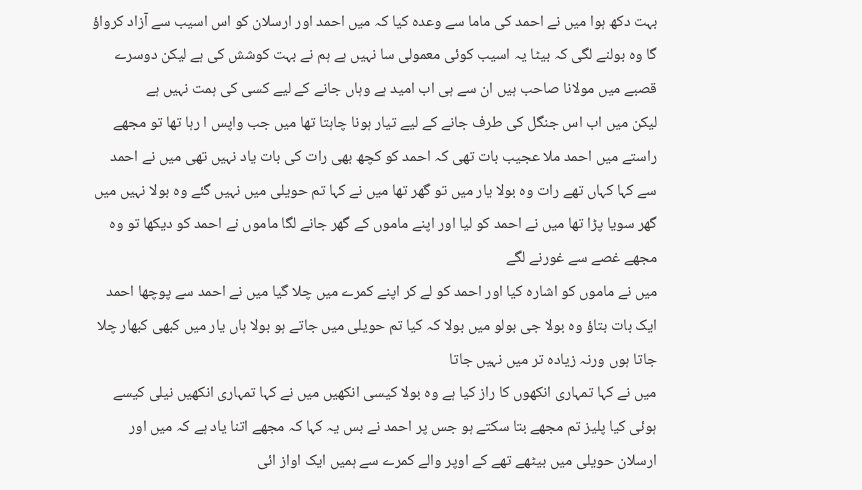بہت دکھ ہوا میں نے احمد کی ماما سے وعدہ کیا کہ میں احمد اور ارسلان کو اس اسیب سے آزاد کرواؤ گا وہ بولنے لگی کہ بیٹا یہ اسیب کوئی معمولی سا نہیں ہے ہم نے بہت کوشش کی ہے لیکن دوسرے قصبے میں مولانا صاحب ہیں ان سے ہی اب امید ہے وہاں جانے کے لیے کسی کی ہمت نہیں ہے
لیکن میں اب اس جنگل کی طرف جانے کے لیے تیار ہونا چاہتا تھا میں جب واپس ا رہا تھا تو مجھے راستے میں احمد ملا عجیب بات تھی کہ احمد کو کچھ بھی رات کی بات یاد نہیں تھی میں نے احمد سے کہا کہاں تھے رات وہ بولا یار میں تو گھر تھا میں نے کہا تم حویلی میں نہیں گئے وہ بولا نہیں میں گھر سویا پڑا تھا میں نے احمد کو لیا اور اپنے ماموں کے گھر جانے لگا ماموں نے احمد کو دیکھا تو وہ مجھے غصے سے غورنے لگے
میں نے ماموں کو اشارہ کیا اور احمد کو لے کر اپنے کمرے میں چلا گیا میں نے احمد سے پوچھا احمد ایک بات بتاؤ وہ بولا جی بولو میں بولا کہ کیا تم حویلی میں جاتے ہو بولا ہاں یار میں کبھی کبھار چلا جاتا ہوں ورنہ زیادہ تر میں نہیں جاتا
میں نے کہا تمہاری انکھوں کا راز کیا ہے وہ بولا کیسی انکھیں میں نے کہا تمہاری انکھیں نیلی کیسے ہوئی کیا پلیز تم مجھے بتا سکتے ہو جس پر احمد نے بس یہ کہا کہ مجھے اتنا یاد ہے کہ میں اور ارسلان حویلی میں بیٹھے تھے کے اوپر والے کمرے سے ہمیں ایک اواز ائی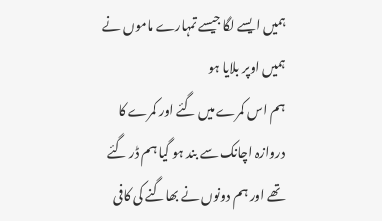ہمیں ایسے لگا جیسے تمہارے ماموں نے ہمیں اوپر بلایا ہو
ہم اس کمرے میں گئے اور کمرے کا دروازہ اچانک سے بند ہو گیا ہم ڈر گئے تھے اور ہم دونوں نے بھاگنے کی کافی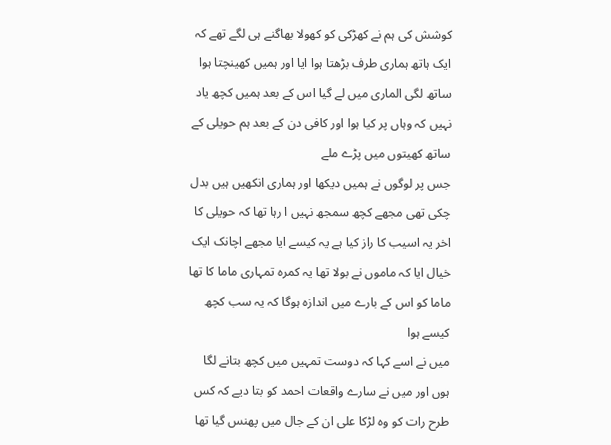کوشش کی ہم نے کھڑکی کو کھولا بھاگنے ہی لگے تھے کہ ایک ہاتھ ہماری طرف بڑھتا ہوا ایا اور ہمیں کھینچتا ہوا ساتھ لگی الماری میں لے گیا اس کے بعد ہمیں کچھ یاد نہیں کہ وہاں پر کیا ہوا اور کافی دن کے بعد ہم حویلی کے ساتھ کھیتوں میں پڑے ملے
جس پر لوگوں نے ہمیں دیکھا اور ہماری انکھیں ہیں بدل چکی تھی مجھے کچھ سمجھ نہیں ا رہا تھا کہ حویلی کا اخر یہ اسیب کا راز کیا ہے یہ کیسے ایا مجھے اچانک ایک خیال ایا کہ ماموں نے بولا تھا یہ کمرہ تمہاری ماما کا تھا ماما کو اس کے بارے میں اندازہ ہوگا کہ یہ سب کچھ کیسے ہوا
میں نے اسے کہا کہ دوست تمہیں میں کچھ بتانے لگا ہوں اور میں نے سارے واقعات احمد کو بتا دیے کہ کس طرح رات کو وہ لڑکا علی ان کے جال میں پھنس گیا تھا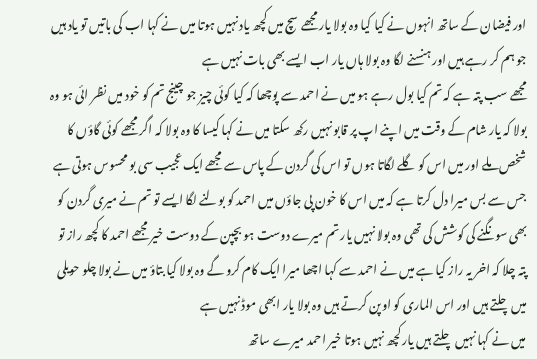اور فیضان کے ساتھ انہوں نے کیا کیا وہ بولا یار مجھے سچ میں کچھ یاد نہیں ہوتا میں نے کہا اب کی باتیں تو یاد ہیں جو ہم کر رہے ہیں اور ہنسنے لگا وہ بولا ہاں یار اب ایسے بھی بات نہیں ہے
مجھے سب پتہ ہے کہ تم کیا بول رہے ہو میں نے احمد سے پوچھا کہ کیا کوئی چیز جو چینج تم کو خود میں نظر ائی ہو وہ بولا کہ یار شام کے وقت میں اپنے اپ پر قابو نہیں رکھ سکتا میں نے کہا کیسا کا وہ بولا کہ اگر مجھے کوئی گاؤں کا شخص ملے اور میں اس کو گلے لگاتا ہوں تو اس کی گردن کے پاس سے مجھے ایک عجیب سی بو محسوس ہوتی ہے
جس سے بس میرا دل کرتا ہے کہ میں اس کا خون پی جاؤں میں احمد کو بولنے لگا ایسے تو تم نے میری گردن کو بھی سونگنے کی کوشش کی تھی وہ بولا نہیں یار تم میرے دوست ہو بچپن کے دوست خیر مجھے احمد کا کچھ راز تو پتہ چلا کہ اخر یہ راز کیا ہے میں نے احمد سے کہا اچھا میرا ایک کام کرو گے وہ بولا کیا بتاؤ میں نے بولا چلو حویلی میں چلتے ہیں اور اس الماری کو اوپن کرتے ہیں وہ بولا یار ابھی موڈ نہیں ہے
میں نے کہا نہیں چلتے ہیں یار کچھ نہیں ہوتا خیر احمد میرے ساتھ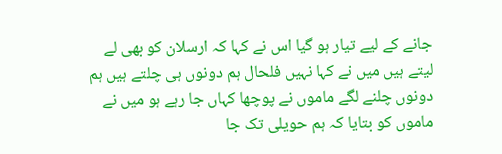جانے کے لیے تیار ہو گیا اس نے کہا کہ ارسلان کو بھی لے لیتے ہیں میں نے کہا نہیں فلحال ہم دونوں ہی چلتے ہیں ہم دونوں چلنے لگے ماموں نے پوچھا کہاں جا رہے ہو میں نے ماموں کو بتایا کہ ہم حویلی تک جا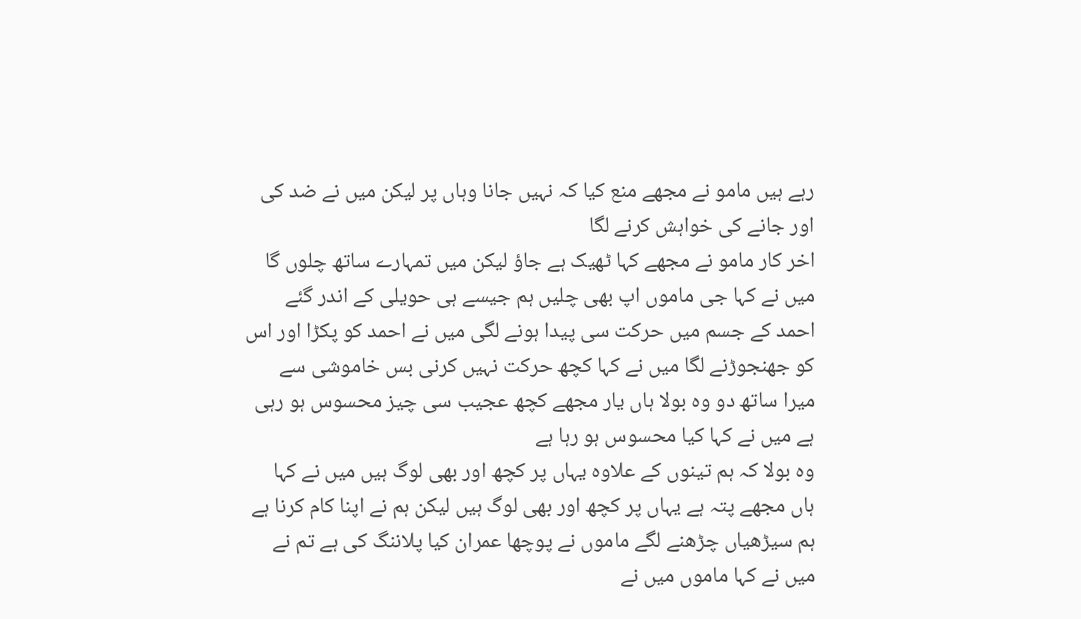رہے ہیں مامو نے مجھے منع کیا کہ نہیں جانا وہاں پر لیکن میں نے ضد کی اور جانے کی خواہش کرنے لگا
اخر کار مامو نے مجھے کہا ٹھیک ہے جاؤ لیکن میں تمہارے ساتھ چلوں گا میں نے کہا جی ماموں اپ بھی چلیں ہم جیسے ہی حویلی کے اندر گئے احمد کے جسم میں حرکت سی پیدا ہونے لگی میں نے احمد کو پکڑا اور اس کو جھنجوڑنے لگا میں نے کہا کچھ حرکت نہیں کرنی بس خاموشی سے میرا ساتھ دو وہ بولا ہاں یار مجھے کچھ عجیب سی چیز محسوس ہو رہی ہے میں نے کہا کیا محسوس ہو رہا ہے
وہ بولا کہ ہم تینوں کے علاوہ یہاں پر کچھ اور بھی لوگ ہیں میں نے کہا ہاں مجھے پتہ ہے یہاں پر کچھ اور بھی لوگ ہیں لیکن ہم نے اپنا کام کرنا ہے ہم سیڑھیاں چڑھنے لگے ماموں نے پوچھا عمران کیا پلاننگ کی ہے تم نے میں نے کہا ماموں میں نے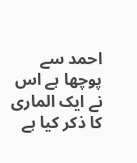احمد سے پوچھا ہے اس نے ایک الماری کا ذکر کیا ہے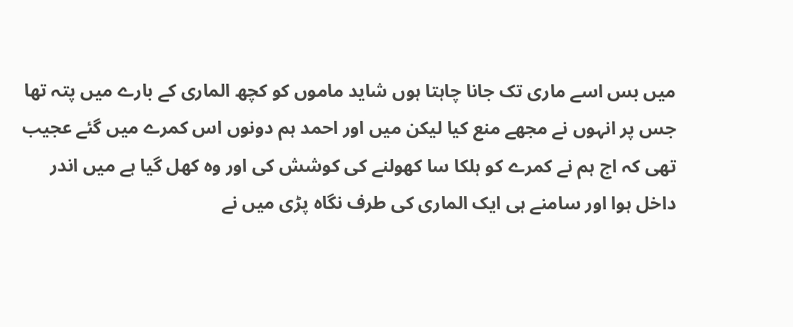میں بس اسے ماری تک جانا چاہتا ہوں شاید ماموں کو کچھ الماری کے بارے میں پتہ تھا
جس پر انہوں نے مجھے منع کیا لیکن میں اور احمد ہم دونوں اس کمرے میں گئے عجیب تھی کہ اج ہم نے کمرے کو ہلکا سا کھولنے کی کوشش کی اور وہ کھل گیا ہے میں اندر داخل ہوا اور سامنے ہی ایک الماری کی طرف نگاہ پڑی میں نے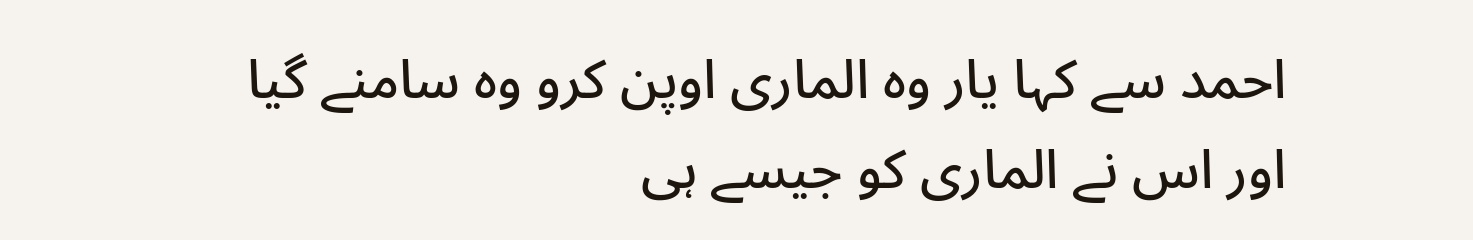احمد سے کہا یار وہ الماری اوپن کرو وہ سامنے گیا اور اس نے الماری کو جیسے ہی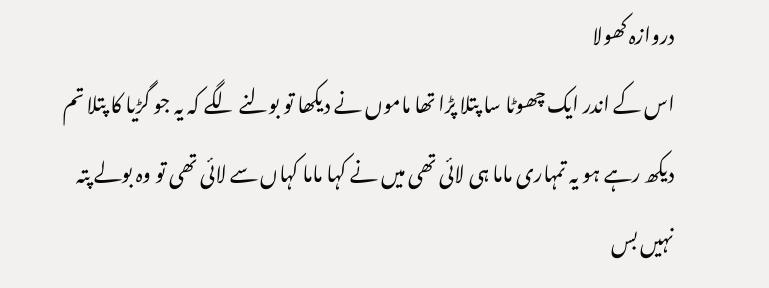دروازہ کھولا
اس کے اندر ایک چھوٹا سا پتلا پڑا تھا ماموں نے دیکھا تو بولنے لگے کہ یہ جو گڑیا کا پتلا تم دیکھ رہے ہو یہ تمہاری ماما ہی لائی تھی میں نے کہا ماما کہاں سے لائی تھی تو وہ بولے پتہ نہیں بس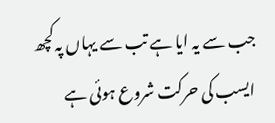جب سے یہ ایا ہے تب سے یہاں پہ کچھ ایسب کی حرکت شروع ہوئی ہے